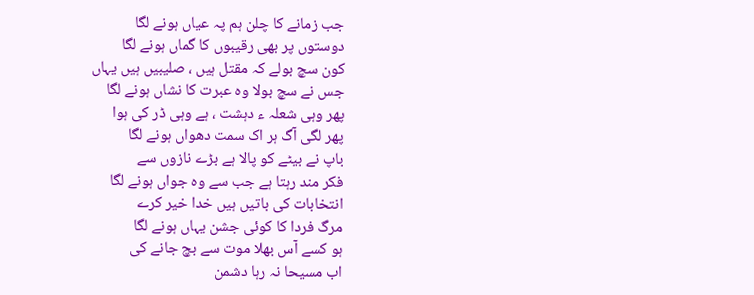جب زمانے کا چلن ہم پہ عیاں ہونے لگا
دوستوں پر بھی رقیبوں کا گماں ہونے لگا
کون سچ بولے کہ مقتل ہیں ، صلیبیں ہیں یہاں
جس نے سچ بولا وہ عبرت کا نشاں ہونے لگا
پھر وہی شعلہ ء دہشت ، ہے وہی ڈر کی ہوا
پھر لگی آگ ہر اک سمت دھواں ہونے لگا
باپ نے بیٹے کو پالا ہے بڑے نازوں سے
فکر مند رہتا ہے جب سے وہ جواں ہونے لگا
انتخابات کی باتیں ہیں خدا خیر کرے
مرگ فردا کا کوئی جشن یہاں ہونے لگا
ہو کسے آس بھلا موت سے بچ جانے کی
اب مسیحا نہ رہا دشمن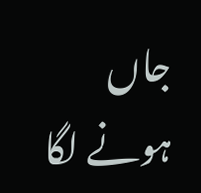جاں ہونے لگا